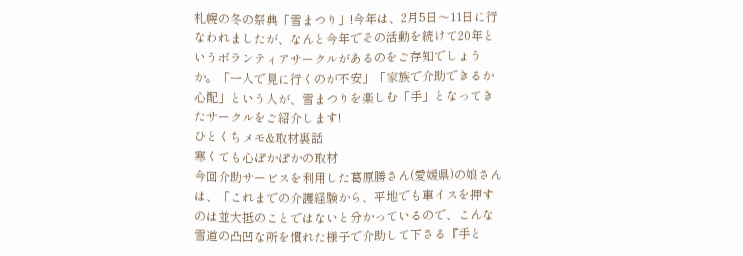札幌の冬の祭典「雪まつり」!今年は、2月5日〜11日に行なわれましたが、なんと今年でその活動を続けて20年というボランティアサークルがあるのをご存知でしょうか。「一人で見に行くのが不安」「家族で介助できるか心配」という人が、雪まつりを楽しむ「手」となってきたサークルをご紹介します!
ひとくちメモ&取材裏話
寒くても心ぽかぽかの取材
今回介助サービスを利用した葛原勝さん(愛媛県)の娘さんは、「これまでの介護経験から、平地でも車イスを押すのは並大抵のことではないと分かっているので、こんな雪道の凸凹な所を慣れた様子で介助して下さる『手と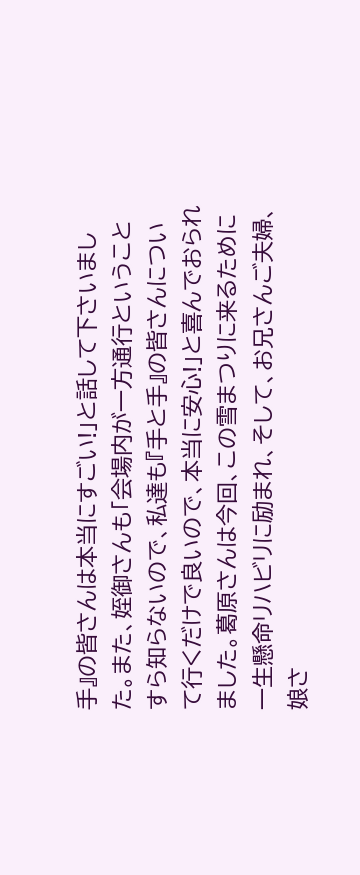手』の皆さんは本当にすごい!」と話して下さいました。また、姪御さんも「会場内が一方通行ということすら知らないので、私達も『手と手』の皆さんについて行くだけで良いので、本当に安心!」と喜んでおられました。葛原さんは今回、この雪まつりに来るために一生懸命リハビリに励まれ、そして、お兄さんご夫婦、娘さ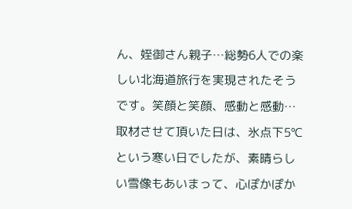ん、姪御さん親子…総勢6人での楽しい北海道旅行を実現されたそうです。笑顔と笑顔、感動と感動…取材させて頂いた日は、氷点下5℃という寒い日でしたが、素晴らしい雪像もあいまって、心ぽかぽか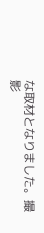な取材となりました。撮影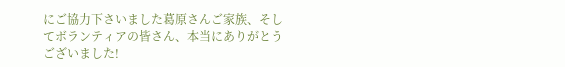にご協力下さいました葛原さんご家族、そしてボランティアの皆さん、本当にありがとうございました!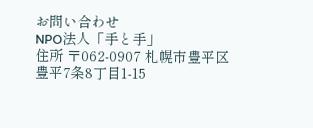お問い合わせ
NPO法人「手と手」
住所 〒062-0907 札幌市豊平区豊平7条8丁目1-15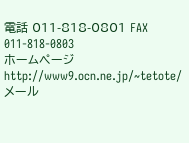電話 011-818-0801 FAX 011-818-0803
ホームページ http://www9.ocn.ne.jp/~tetote/
メール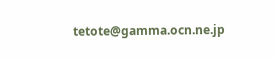tetote@gamma.ocn.ne.jp